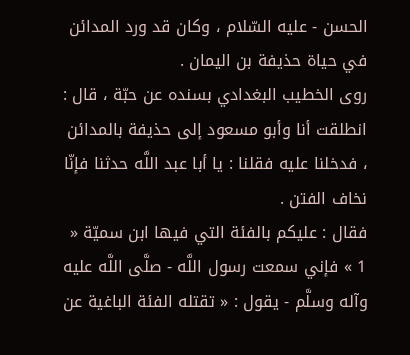الحسن - عليه السّلام ، وكان قد ورد المدائن في حياة حذيفة بن اليمان .
روى الخطيب البغدادي بسنده عن حبّة ، قال : انطلقت أنا وأبو مسعود إلى حذيفة بالمدائن ، فدخلنا عليه فقلنا : يا أبا عبد اللَّه حدثنا فإنّا نخاف الفتن .
فقال : عليكم بالفئة التي فيها ابن سميّة « 1 » فإني سمعت رسول اللَّه - صلَّى اللَّه عليه وآله وسلَّم - يقول : « تقتله الفئة الباغية عن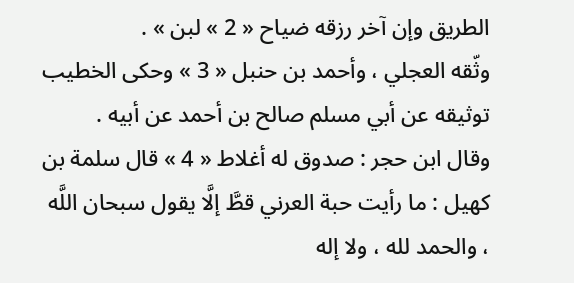الطريق وإن آخر رزقه ضياح « 2 » لبن » .
وثّقه العجلي ، وأحمد بن حنبل « 3 » وحكى الخطيب توثيقه عن أبي مسلم صالح بن أحمد عن أبيه .
وقال ابن حجر : صدوق له أغلاط « 4 » قال سلمة بن كهيل : ما رأيت حبة العرني قطَّ إلَّا يقول سبحان اللَّه ، والحمد لله ، ولا إله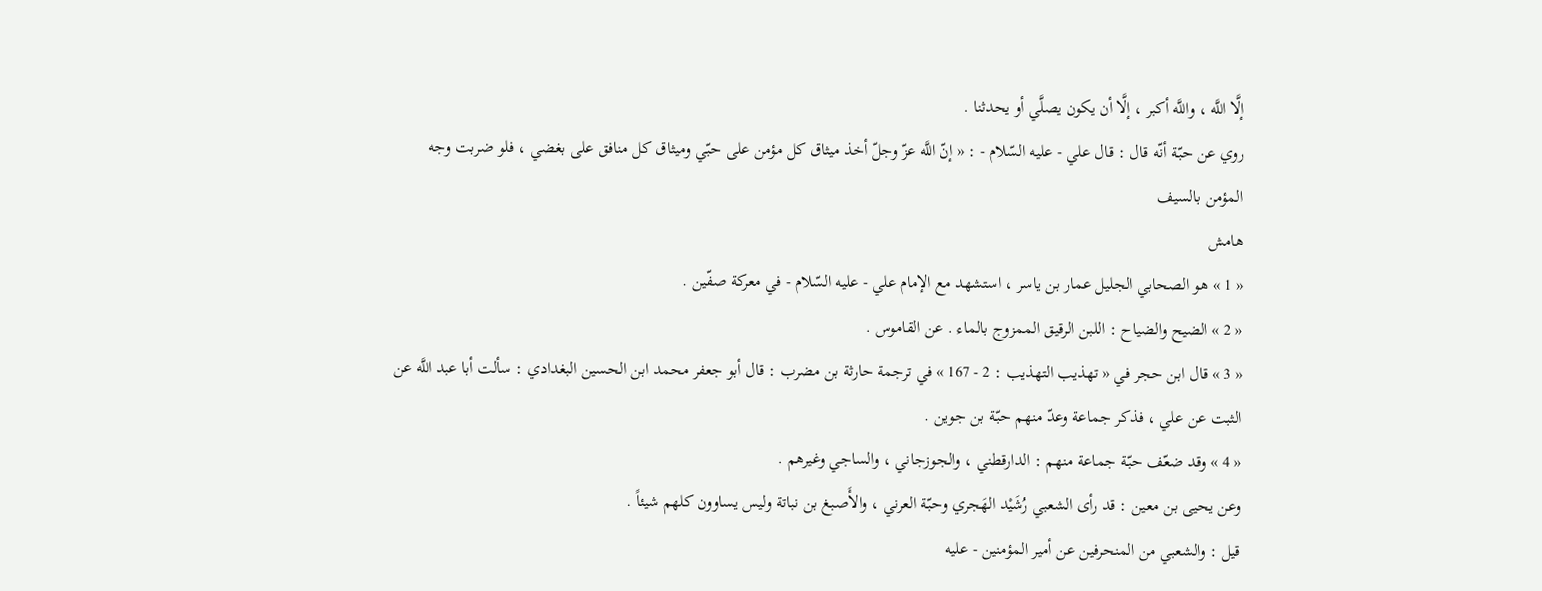إلَّا اللَّه ، واللَّه أكبر ، إلَّا أن يكون يصلَّي أو يحدثنا .
روي عن حبّة أنّه قال : قال علي - عليه السّلام - : « إنّ اللَّه عزّ وجلّ أخذ ميثاق كل مؤمن على حبّي وميثاق كل منافق على بغضي ، فلو ضربت وجه المؤمن بالسيف
هامش
« 1 » هو الصحابي الجليل عمار بن ياسر ، استشهد مع الإمام علي - عليه السّلام - في معركة صفّين .
« 2 » الضيح والضياح : اللبن الرقيق الممزوج بالماء . عن القاموس .
« 3 » قال ابن حجر في « تهذيب التهذيب : 2 - 167 » في ترجمة حارثة بن مضرب : قال أبو جعفر محمد ابن الحسين البغدادي : سألت أبا عبد اللَّه عن الثبت عن علي ، فذكر جماعة وعدّ منهم حبّة بن جوين .
« 4 » وقد ضعّف حبّة جماعة منهم : الدارقطني ، والجوزجاني ، والساجي وغيرهم .
وعن يحيى بن معين : قد رأى الشعبي رُشَيْد الهَجري وحبّة العرني ، والأَصبغ بن نباتة وليس يساوون كلهم شيئاً .
قيل : والشعبي من المنحرفين عن أمير المؤمنين - عليه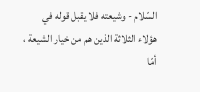السّلام - وشيعته فلا يقبل قوله في هؤلاء الثلاثة الذين هم من خيار الشيعة ، أمّا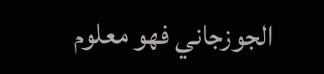الجوزجاني فهو معلوم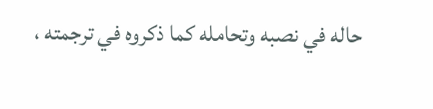حاله في نصبه وتحامله كما ذكروه في ترجمته ،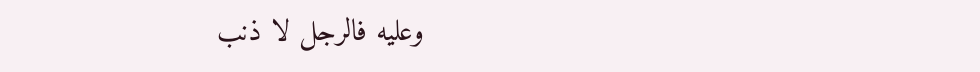وعليه فالرجل لا ذنب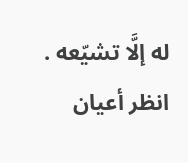له إلَّا تشيّعه .
انظر أعيان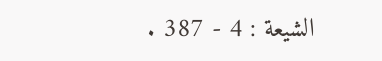الشيعة : 4 - 387 .